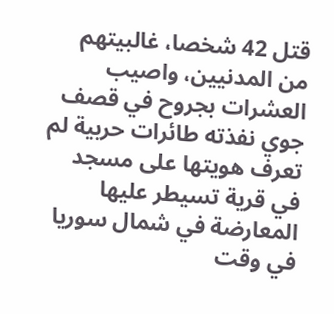قتل 42 شخصا، غالبيتهم من المدنيين، واصيب العشرات بجروح في قصف جوي نفذته طائرات حربية لم تعرف هويتها على مسجد في قرية تسيطر عليها المعارضة في شمال سوريا في وقت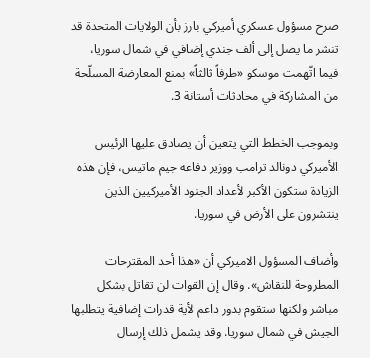صرح مسؤول عسكري أميركي بارز بأن الولايات المتحدة قد تنشر ما يصل إلى ألف جندي إضافي في شمال سوريا، فيما اتّهمت موسكو «طرفاً ثالثاً» بمنع المعارضة المسلّحة من المشاركة في محادثات أستانة 3.

وبموجب الخطط التي يتعين أن يصادق عليها الرئيس الأميركي دونالد ترامب ووزير دفاعه جيم ماتيس، فإن هذه الزيادة ستكون الأكبر لأعداد الجنود الأميركيين الذين ينتشرون على الأرض في سوريا.

وأضاف المسؤول الاميركي أن «هذا أحد المقترحات المطروحة للنقاش». وقال إن القوات لن تقاتل بشكل مباشر ولكنها ستقوم بدور داعم لأية قدرات إضافية يتطلبها الجيش في شمال سوريا. وقد يشمل ذلك إرسال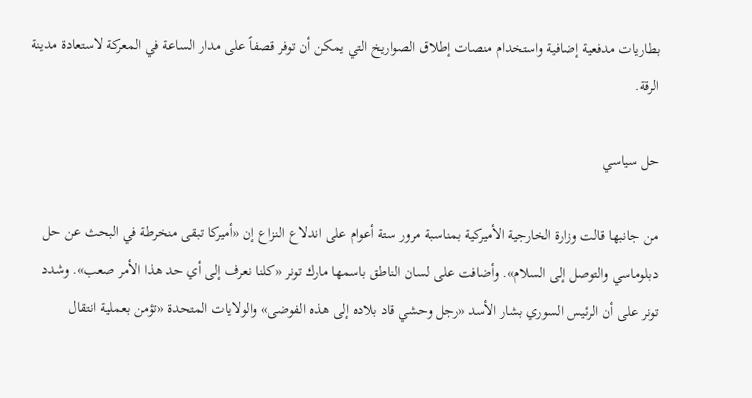بطاريات مدفعية إضافية واستخدام منصات إطلاق الصواريخ التي يمكن أن توفر قصفاً على مدار الساعة في المعركة لاستعادة مدينة الرقة.

حل سياسي

من جانبها قالت وزارة الخارجية الأميركية بمناسبة مرور ستة أعوام على اندلاع النزاع إن «أميركا تبقى منخرطة في البحث عن حل دبلوماسي والتوصل إلى السلام». وأضافت على لسان الناطق باسمها مارك تونر «كلنا نعرف إلى أي حد هذا الأمر صعب». وشدد تونر على أن الرئيس السوري بشار الأسد «رجل وحشي قاد بلاده إلى هذه الفوضى» والولايات المتحدة «تؤمن بعملية انتقال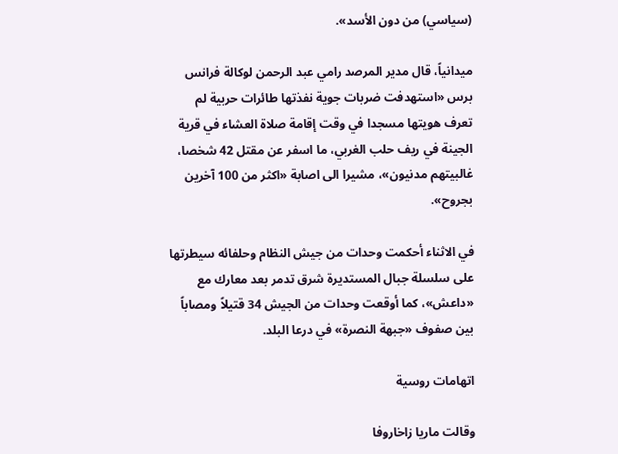(سياسي) من دون الأسد».

ميدانياً، قال مدير المرصد رامي عبد الرحمن لوكالة فرانس برس «استهدفت ضربات جوية نفذتها طائرات حربية لم تعرف هويتها مسجدا في وقت إقامة صلاة العشاء في قرية الجينة في ريف حلب الغربي، ما اسفر عن مقتل 42 شخصا، غالبيتهم مدنيون»، مشيرا الى اصابة «اكثر من 100 آخرين بجروح».

في الاثناء أحكمت وحدات من جيش النظام وحلفائه سيطرتها على سلسلة جبال المستديرة شرق تدمر بعد معارك مع «داعش»، كما أوقعت وحدات من الجيش 34 قتيلاً ومصاباً بين صفوف «جبهة النصرة» في درعا البلد.

اتهامات روسية

وقالت ماريا زاخاروفا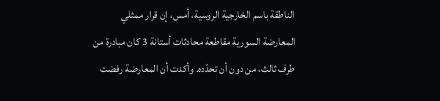الناطقة باسم الخارجية الروسية، أمس، إن قرار ممثلي المعارضة السورية مقاطعة محادثات أستانة 3 كان مبادرة من طرف ثالث، من دون أن تحدّده. وأكدت أن المعارضة رفضت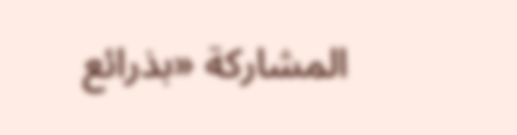المشاركة «بذرائع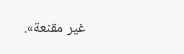غير مقنعة».